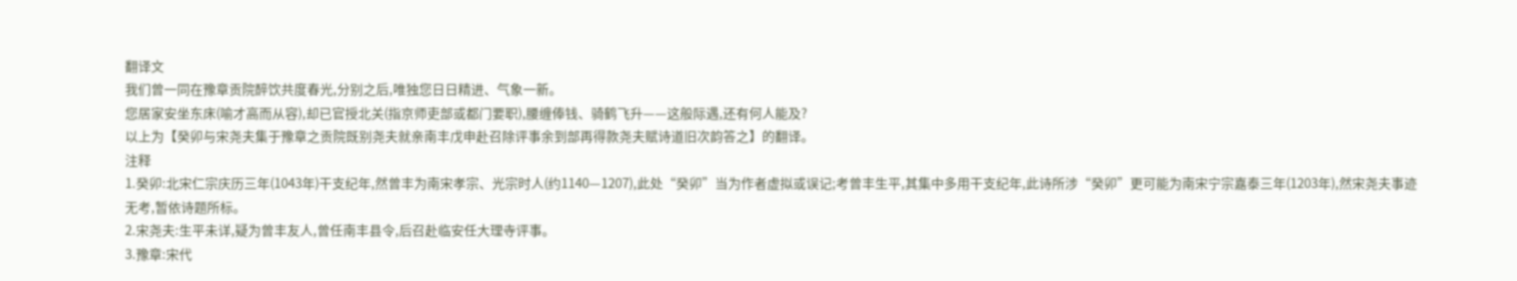翻译文
我们曾一同在豫章贡院醉饮共度春光,分别之后,唯独您日日精进、气象一新。
您居家安坐东床(喻才高而从容),却已官授北关(指京师吏部或都门要职),腰缠俸钱、骑鹤飞升——这般际遇,还有何人能及?
以上为【癸卯与宋尧夫集于豫章之贡院既别尧夫就亲南丰戊申赴召除评事余到部再得款尧夫赋诗道旧次韵答之】的翻译。
注释
1.癸卯:北宋仁宗庆历三年(1043年)干支纪年,然曾丰为南宋孝宗、光宗时人(约1140—1207),此处“癸卯”当为作者虚拟或误记;考曾丰生平,其集中多用干支纪年,此诗所涉“癸卯”更可能为南宋宁宗嘉泰三年(1203年),然宋尧夫事迹无考,暂依诗题所标。
2.宋尧夫:生平未详,疑为曾丰友人,曾任南丰县令,后召赴临安任大理寺评事。
3.豫章:宋代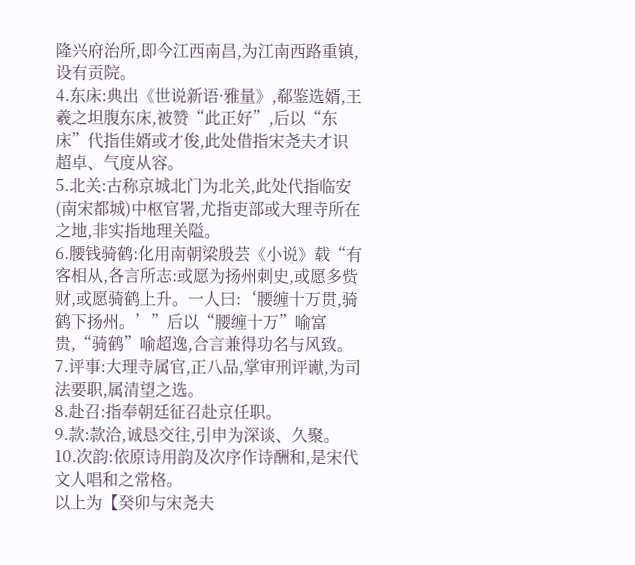隆兴府治所,即今江西南昌,为江南西路重镇,设有贡院。
4.东床:典出《世说新语·雅量》,郗鉴选婿,王羲之坦腹东床,被赞“此正好”,后以“东床”代指佳婿或才俊,此处借指宋尧夫才识超卓、气度从容。
5.北关:古称京城北门为北关,此处代指临安(南宋都城)中枢官署,尤指吏部或大理寺所在之地,非实指地理关隘。
6.腰钱骑鹤:化用南朝梁殷芸《小说》载“有客相从,各言所志:或愿为扬州刺史,或愿多赀财,或愿骑鹤上升。一人曰:‘腰缠十万贯,骑鹤下扬州。’”后以“腰缠十万”喻富贵,“骑鹤”喻超逸,合言兼得功名与风致。
7.评事:大理寺属官,正八品,掌审刑评谳,为司法要职,属清望之选。
8.赴召:指奉朝廷征召赴京任职。
9.款:款洽,诚恳交往,引申为深谈、久聚。
10.次韵:依原诗用韵及次序作诗酬和,是宋代文人唱和之常格。
以上为【癸卯与宋尧夫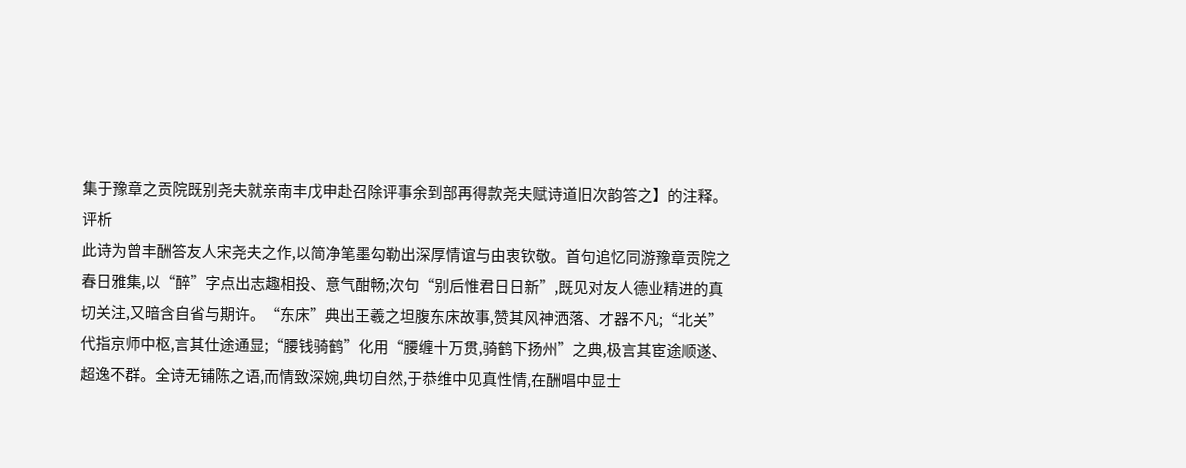集于豫章之贡院既别尧夫就亲南丰戊申赴召除评事余到部再得款尧夫赋诗道旧次韵答之】的注释。
评析
此诗为曾丰酬答友人宋尧夫之作,以简净笔墨勾勒出深厚情谊与由衷钦敬。首句追忆同游豫章贡院之春日雅集,以“醉”字点出志趣相投、意气酣畅;次句“别后惟君日日新”,既见对友人德业精进的真切关注,又暗含自省与期许。“东床”典出王羲之坦腹东床故事,赞其风神洒落、才器不凡;“北关”代指京师中枢,言其仕途通显;“腰钱骑鹤”化用“腰缠十万贯,骑鹤下扬州”之典,极言其宦途顺遂、超逸不群。全诗无铺陈之语,而情致深婉,典切自然,于恭维中见真性情,在酬唱中显士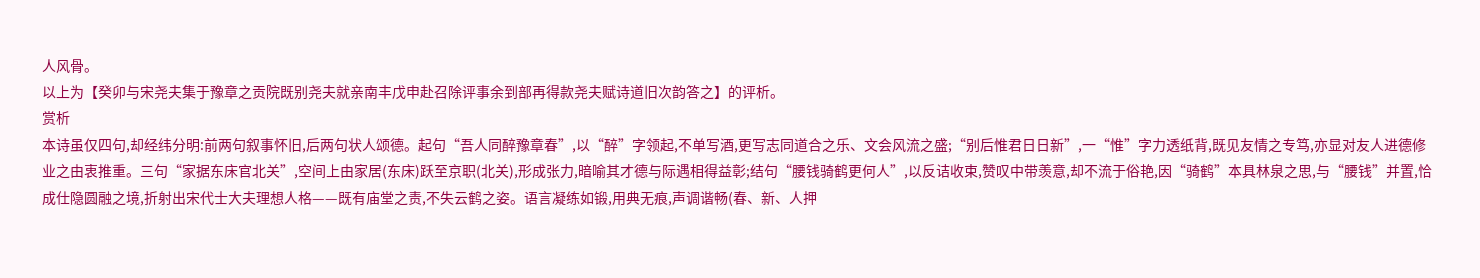人风骨。
以上为【癸卯与宋尧夫集于豫章之贡院既别尧夫就亲南丰戊申赴召除评事余到部再得款尧夫赋诗道旧次韵答之】的评析。
赏析
本诗虽仅四句,却经纬分明:前两句叙事怀旧,后两句状人颂德。起句“吾人同醉豫章春”,以“醉”字领起,不单写酒,更写志同道合之乐、文会风流之盛;“别后惟君日日新”,一“惟”字力透纸背,既见友情之专笃,亦显对友人进德修业之由衷推重。三句“家据东床官北关”,空间上由家居(东床)跃至京职(北关),形成张力,暗喻其才德与际遇相得益彰;结句“腰钱骑鹤更何人”,以反诘收束,赞叹中带羡意,却不流于俗艳,因“骑鹤”本具林泉之思,与“腰钱”并置,恰成仕隐圆融之境,折射出宋代士大夫理想人格——既有庙堂之责,不失云鹤之姿。语言凝练如锻,用典无痕,声调谐畅(春、新、人押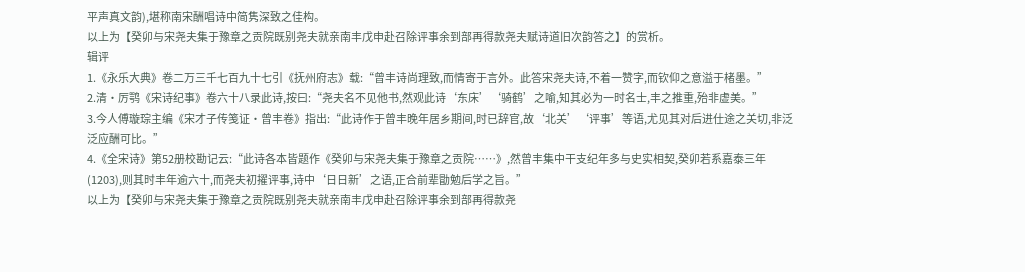平声真文韵),堪称南宋酬唱诗中简隽深致之佳构。
以上为【癸卯与宋尧夫集于豫章之贡院既别尧夫就亲南丰戊申赴召除评事余到部再得款尧夫赋诗道旧次韵答之】的赏析。
辑评
1.《永乐大典》卷二万三千七百九十七引《抚州府志》载:“曾丰诗尚理致,而情寄于言外。此答宋尧夫诗,不着一赞字,而钦仰之意溢于楮墨。”
2.清·厉鹗《宋诗纪事》卷六十八录此诗,按曰:“尧夫名不见他书,然观此诗‘东床’‘骑鹤’之喻,知其必为一时名士,丰之推重,殆非虚美。”
3.今人傅璇琮主编《宋才子传笺证·曾丰卷》指出:“此诗作于曾丰晚年居乡期间,时已辞官,故‘北关’‘评事’等语,尤见其对后进仕途之关切,非泛泛应酬可比。”
4.《全宋诗》第52册校勘记云:“此诗各本皆题作《癸卯与宋尧夫集于豫章之贡院……》,然曾丰集中干支纪年多与史实相契,癸卯若系嘉泰三年(1203),则其时丰年逾六十,而尧夫初擢评事,诗中‘日日新’之语,正合前辈勖勉后学之旨。”
以上为【癸卯与宋尧夫集于豫章之贡院既别尧夫就亲南丰戊申赴召除评事余到部再得款尧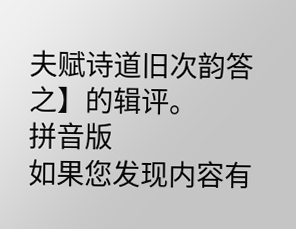夫赋诗道旧次韵答之】的辑评。
拼音版
如果您发现内容有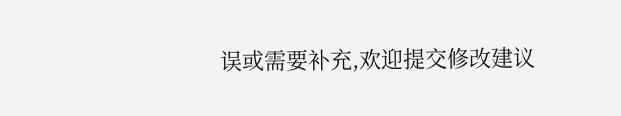误或需要补充,欢迎提交修改建议